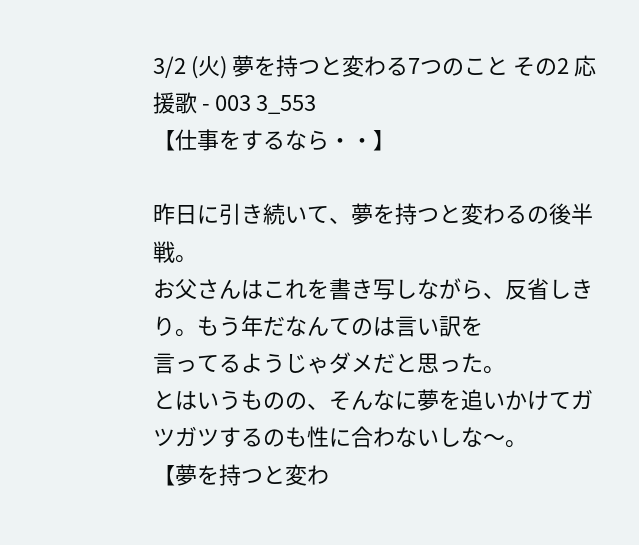3/2 (火) 夢を持つと変わる7つのこと その2 応援歌 - 003 3_553
【仕事をするなら・・】

昨日に引き続いて、夢を持つと変わるの後半戦。
お父さんはこれを書き写しながら、反省しきり。もう年だなんてのは言い訳を
言ってるようじゃダメだと思った。
とはいうものの、そんなに夢を追いかけてガツガツするのも性に合わないしな〜。
【夢を持つと変わ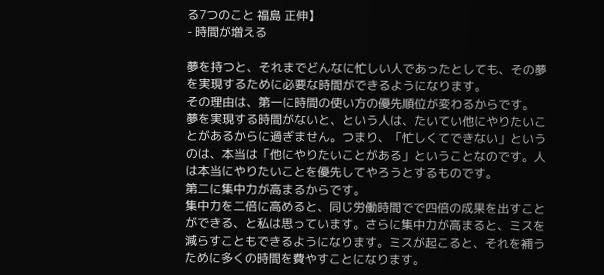る7つのこと 福島 正伸】
- 時間が増える

夢を持つと、それまでどんなに忙しい人であったとしても、その夢を実現するために必要な時間ができるようになります。
その理由は、第一に時間の使い方の優先順位が変わるからです。
夢を実現する時間がないと、という人は、たいてい他にやりたいことがあるからに過ぎません。つまり、「忙しくてできない」というのは、本当は「他にやりたいことがある」ということなのです。人は本当にやりたいことを優先してやろうとするものです。
第二に集中力が高まるからです。
集中力を二倍に高めると、同じ労働時間でで四倍の成果を出すことができる、と私は思っています。さらに集中力が高まると、ミスを減らすこともできるようになります。ミスが起こると、それを補うために多くの時間を費やすことになります。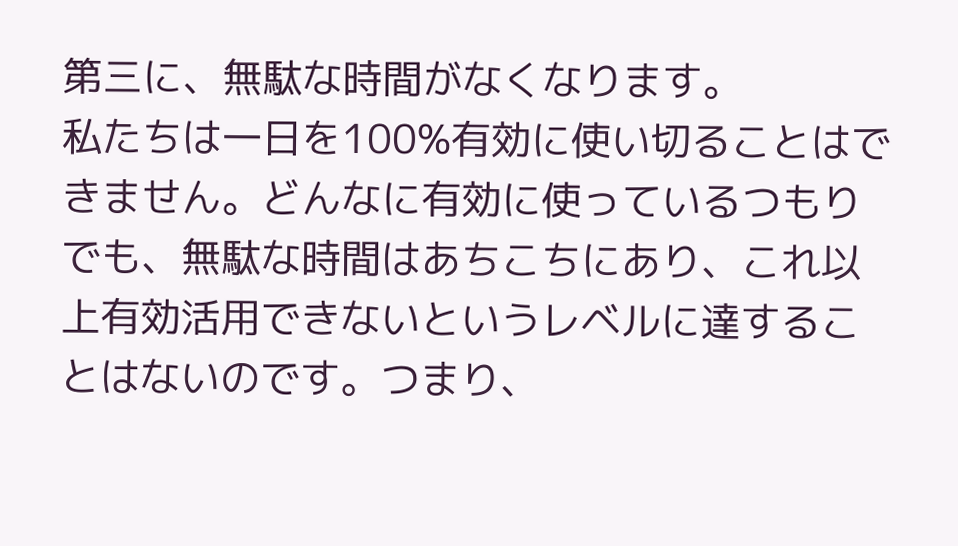第三に、無駄な時間がなくなります。
私たちは一日を100%有効に使い切ることはできません。どんなに有効に使っているつもりでも、無駄な時間はあちこちにあり、これ以上有効活用できないというレベルに達することはないのです。つまり、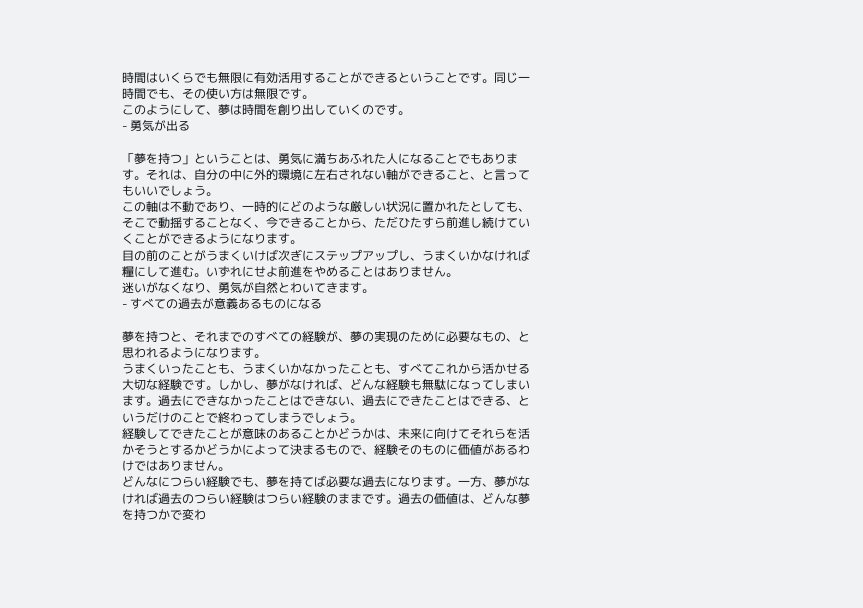時間はいくらでも無限に有効活用することができるということです。同じ一時間でも、その使い方は無限です。
このようにして、夢は時間を創り出していくのです。
- 勇気が出る

「夢を持つ」ということは、勇気に満ちあふれた人になることでもあります。それは、自分の中に外的環境に左右されない軸ができること、と言ってもいいでしょう。
この軸は不動であり、一時的にどのような厳しい状況に置かれたとしても、そこで動揺することなく、今できることから、ただひたすら前進し続けていくことができるようになります。
目の前のことがうまくいけば次ぎにステップアップし、うまくいかなければ糧にして進む。いずれにせよ前進をやめることはありません。
迷いがなくなり、勇気が自然とわいてきます。
- すべての過去が意義あるものになる

夢を持つと、それまでのすべての経験が、夢の実現のために必要なもの、と思われるようになります。
うまくいったことも、うまくいかなかったことも、すべてこれから活かせる大切な経験です。しかし、夢がなければ、どんな経験も無駄になってしまいます。過去にできなかったことはできない、過去にできたことはできる、というだけのことで終わってしまうでしょう。
経験してできたことが意味のあることかどうかは、未来に向けてそれらを活かそうとするかどうかによって決まるもので、経験そのものに価値があるわけではありません。
どんなにつらい経験でも、夢を持てば必要な過去になります。一方、夢がなければ過去のつらい経験はつらい経験のままです。過去の価値は、どんな夢を持つかで変わ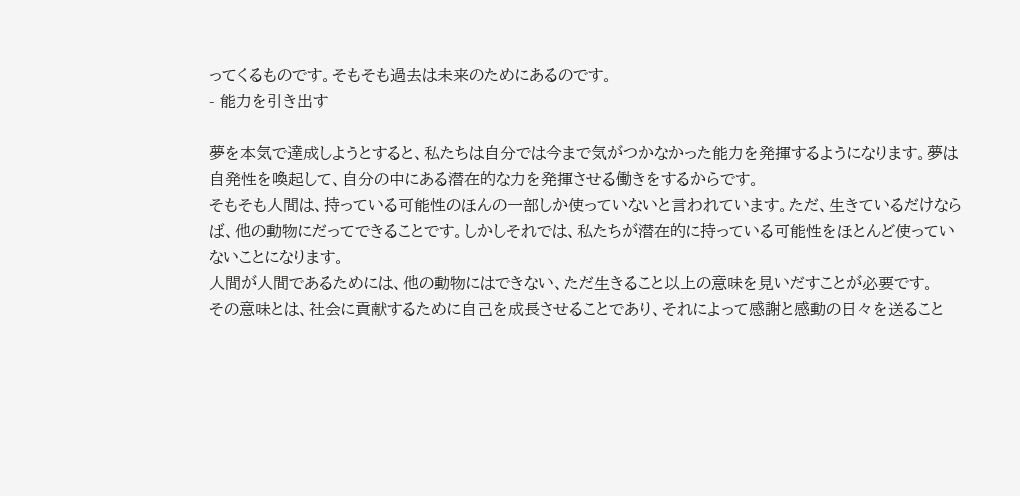ってくるものです。そもそも過去は未来のためにあるのです。
- 能力を引き出す

夢を本気で達成しようとすると、私たちは自分では今まで気がつかなかった能力を発揮するようになります。夢は自発性を喚起して、自分の中にある潜在的な力を発揮させる働きをするからです。
そもそも人間は、持っている可能性のほんの一部しか使っていないと言われています。ただ、生きているだけならば、他の動物にだってできることです。しかしそれでは、私たちが潜在的に持っている可能性をほとんど使っていないことになります。
人間が人間であるためには、他の動物にはできない、ただ生きること以上の意味を見いだすことが必要です。
その意味とは、社会に貢献するために自己を成長させることであり、それによって感謝と感動の日々を送ること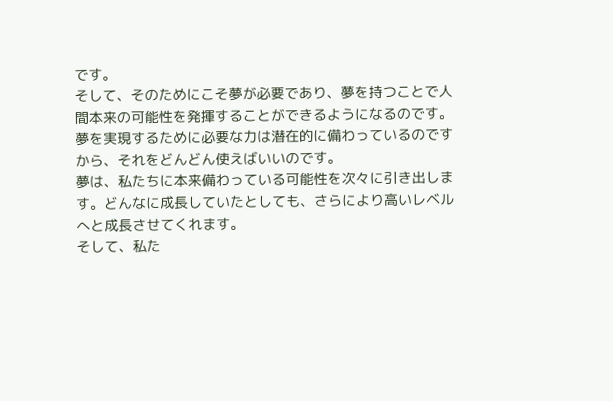です。
そして、そのためにこそ夢が必要であり、夢を持つことで人間本来の可能性を発揮することができるようになるのです。夢を実現するために必要な力は潜在的に備わっているのですから、それをどんどん使えばいいのです。
夢は、私たちに本来備わっている可能性を次々に引き出します。どんなに成長していたとしても、さらにより高いレベルへと成長させてくれます。
そして、私た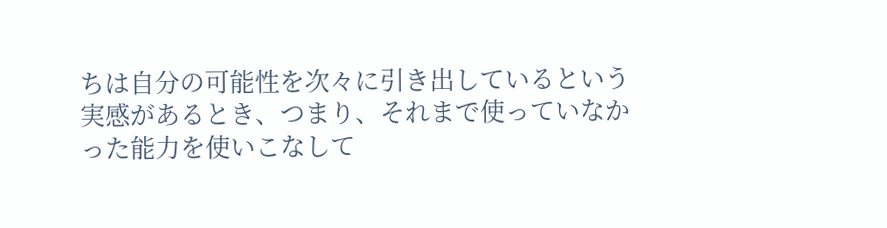ちは自分の可能性を次々に引き出しているという実感があるとき、つまり、それまで使っていなかった能力を使いこなして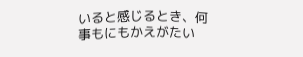いると感じるとき、何事もにもかえがたい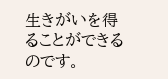生きがいを得ることができるのです。